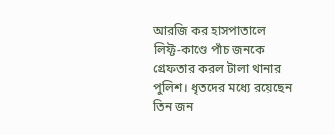আরজি কর হাসপাতালে লিফ্ট-কাণ্ডে পাঁচ জনকে গ্রেফতার করল টালা থানার পুলিশ। ধৃতদের মধ্যে রয়েছেন তিন জন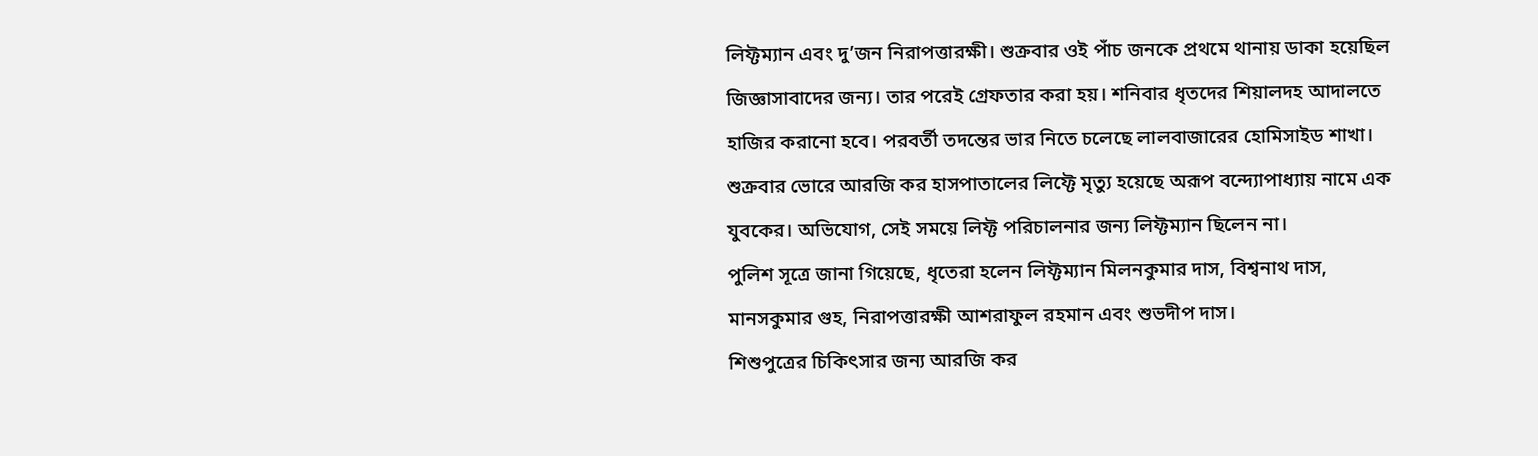লিফ্টম্যান এবং দু’জন নিরাপত্তারক্ষী। শুক্রবার ওই পাঁচ জনকে প্রথমে থানায় ডাকা হয়েছিল জিজ্ঞাসাবাদের জন্য। তার পরেই গ্রেফতার করা হয়। শনিবার ধৃতদের শিয়ালদহ আদালতে হাজির করানো হবে। পরবর্তী তদন্তের ভার নিতে চলেছে লালবাজারের হোমিসাইড শাখা। শুক্রবার ভোরে আরজি কর হাসপাতালের লিফ্টে মৃত্যু হয়েছে অরূপ বন্দ্যোপাধ্যায় নামে এক যুবকের। অভিযোগ, সেই সময়ে লিফ্ট পরিচালনার জন্য লিফ্টম্যান ছিলেন না।
পুলিশ সূত্রে জানা গিয়েছে, ধৃতেরা হলেন লিফ্টম্যান মিলনকুমার দাস, বিশ্বনাথ দাস, মানসকুমার গুহ, নিরাপত্তারক্ষী আশরাফুল রহমান এবং শুভদীপ দাস।
শিশুপুত্রের চিকিৎসার জন্য আরজি কর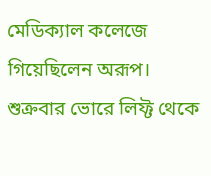মেডিক্যাল কলেজে গিয়েছিলেন অরূপ। শুক্রবার ভোরে লিফ্ট থেকে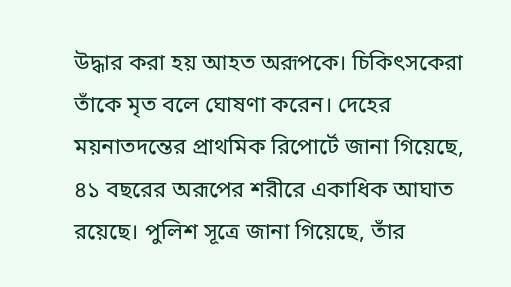উদ্ধার করা হয় আহত অরূপকে। চিকিৎসকেরা তাঁকে মৃত বলে ঘোষণা করেন। দেহের ময়নাতদন্তের প্রাথমিক রিপোর্টে জানা গিয়েছে, ৪১ বছরের অরূপের শরীরে একাধিক আঘাত রয়েছে। পুলিশ সূত্রে জানা গিয়েছে, তাঁর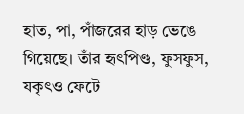হাত, পা, পাঁজরের হাড় ভেঙে গিয়েছে। তাঁর হৃৎপিণ্ড, ফুসফুস, যকৃৎও ফেটে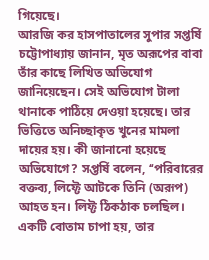গিয়েছে।
আরজি কর হাসপাতালের সুপার সপ্তর্ষি চট্টোপাধ্যায় জানান, মৃত অরূপের বাবা তাঁর কাছে লিখিত অভিযোগ জানিয়েছেন। সেই অভিযোগ টালা থানাকে পাঠিয়ে দেওয়া হয়েছে। তার ভিত্তিতে অনিচ্ছাকৃত খুনের মামলা দায়ের হয়। কী জানানো হয়েছে অভিযোগে? সপ্তর্ষি বলেন, ‘‘পরিবারের বক্তব্য, লিফ্টে আটকে তিনি (অরূপ) আহত হন। লিফ্ট ঠিকঠাক চলছিল। একটি বোতাম চাপা হয়, তার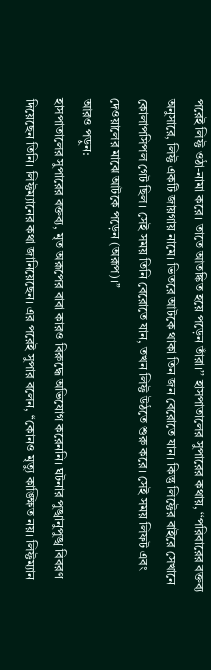পরেই লিফ্ট ওঠা-নামা করে। তাতে আতঙ্কিত হয়ে পড়েন তাঁরা।’’ হাসপাতালের সুপারের কথায়, ‘‘পরিবারের বক্তব্য অনুসারে, লিফ্ট একটি জায়গায় নামে। ভিতরে আটকে থাকা তিন জন বেরোতে যান। কিন্তু লিফ্টের বাইরে সেখানে কোলাপসিপল গেট ছিল। সেই সময় তিনি বেরোতে যান, তখন লিফ্ট উঠতে শুরু করে। সেই সময় লিফট এবং দেওয়ালের মাঝে আটকে পড়েন (অরূপ)।’’
আরও পড়ুন:
হাসপাতালের সুপারের বক্তব্য, মৃত অরূপের বাবা কারও বিরুদ্ধে অভিযোগ করেননি। ঘটনার পুঙ্খানুপুঙ্খ বিবরণ দিয়েছেন তিনি। লিফ্টম্যানের কথা জানিয়েছেন। এর পরেই সুপার বলেন, ‘‘কোনও মৃত্যু কাঙ্ক্ষিত নয়। লিফ্টম্যান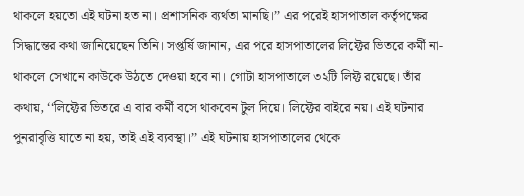থাকলে হয়তো এই ঘটনা হত না। প্রশাসনিক ব্যর্থতা মানছি।’’ এর পরেই হাসপাতাল কর্তৃপক্ষের সিদ্ধান্তের কথা জানিয়েছেন তিনি। সপ্তর্ষি জানান, এর পরে হাসপাতালের লিফ্টের ভিতরে কর্মী না-থাকলে সেখানে কাউকে উঠতে দেওয়া হবে না। গোটা হাসপাতালে ৩২টি লিফ্ট রয়েছে। তাঁর কথায়, ‘‘লিফ্টের ভিতরে এ বার কর্মী বসে থাকবেন টুল দিয়ে। লিফ্টের বাইরে নয়। এই ঘটনার পুনরাবৃত্তি যাতে না হয়, তাই এই ব্যবস্থা।’’ এই ঘটনায় হাসপাতালের থেকে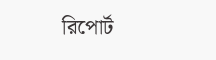রিপোর্ট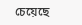চেয়েছে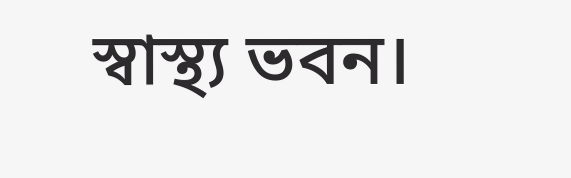স্বাস্থ্য ভবন।